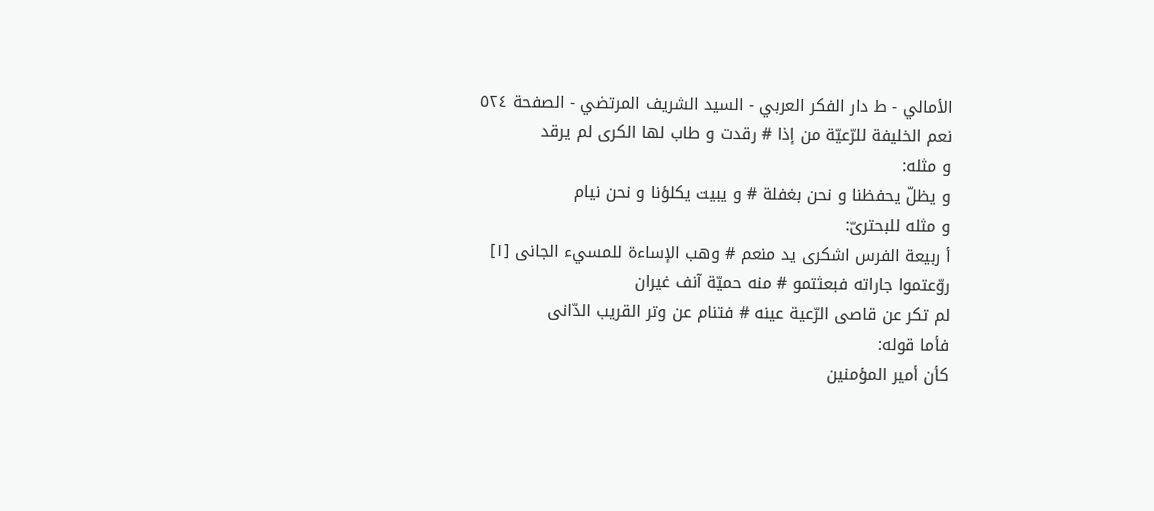الأمالي - ط دار الفكر العربي - السيد الشريف المرتضي - الصفحة ٥٢٤
نعم الخليفة للرّعيّة من إذا # رقدت و طاب لها الكرى لم يرقد
و مثله:
و يظلّ يحفظنا و نحن بغفلة # و يبيت يكلؤنا و نحن نيام
و مثله للبحترىّ:
أ ربيعة الفرس اشكرى يد منعم # وهب الإساءة للمسيء الجانى [١]
روّعتموا جاراته فبعثتمو # منه حميّة آنف غيران
لم تكر عن قاصى الرّعية عينه # فتنام عن وتر القريب الدّانى
فأما قوله:
كأن أمير المؤمنين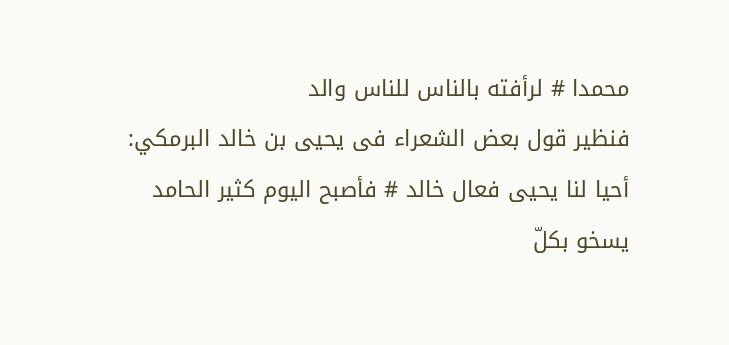محمدا # لرأفته بالناس للناس والد
فنظير قول بعض الشعراء فى يحيى بن خالد البرمكي:
أحيا لنا يحيى فعال خالد # فأصبح اليوم كثير الحامد
يسخو بكلّ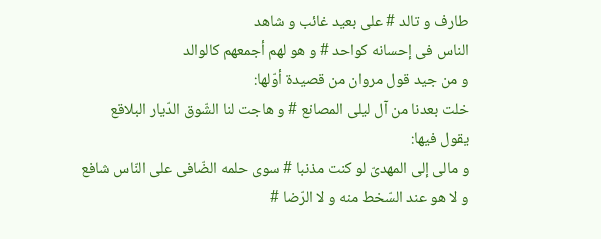طارف و تالد # على بعيد غائب و شاهد
الناس فى إحسانه كواحد # و هو لهم أجمعهم كالوالد
و من جيد قول مروان من قصيدة أوّلها:
خلت بعدنا من آل ليلى المصانع # و هاجت لنا الشّوق الدّيار البلاقع
يقول فيها:
و مالى إلى المهدىّ لو كنت مذنبا # سوى حلمه الضّافى على النّاس شافع
و لا هو عند السّخط منه و لا الرّضا #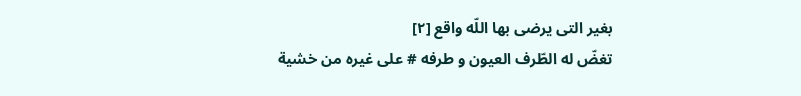بغير التى يرضى بها اللّه واقع [٢]
تغضّ له الطّرف العيون و طرفه # على غيره من خشية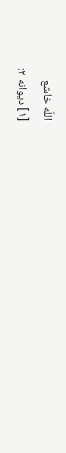اللّه خاشع
[١] ديوانه ٢: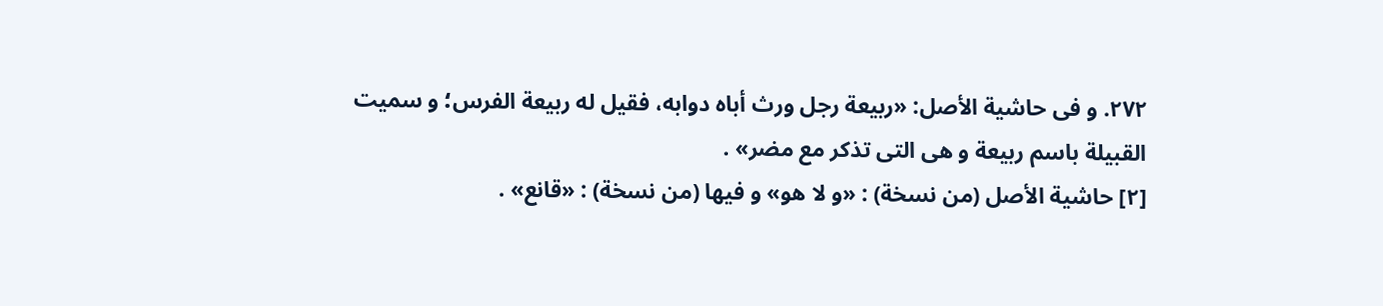٢٧٢. و فى حاشية الأصل: «ربيعة رجل ورث أباه دوابه، فقيل له ربيعة الفرس؛ و سميت القبيلة باسم ربيعة و هى التى تذكر مع مضر» .
[٢] حاشية الأصل (من نسخة) : «و لا هو» و فيها (من نسخة) : «قانع» .